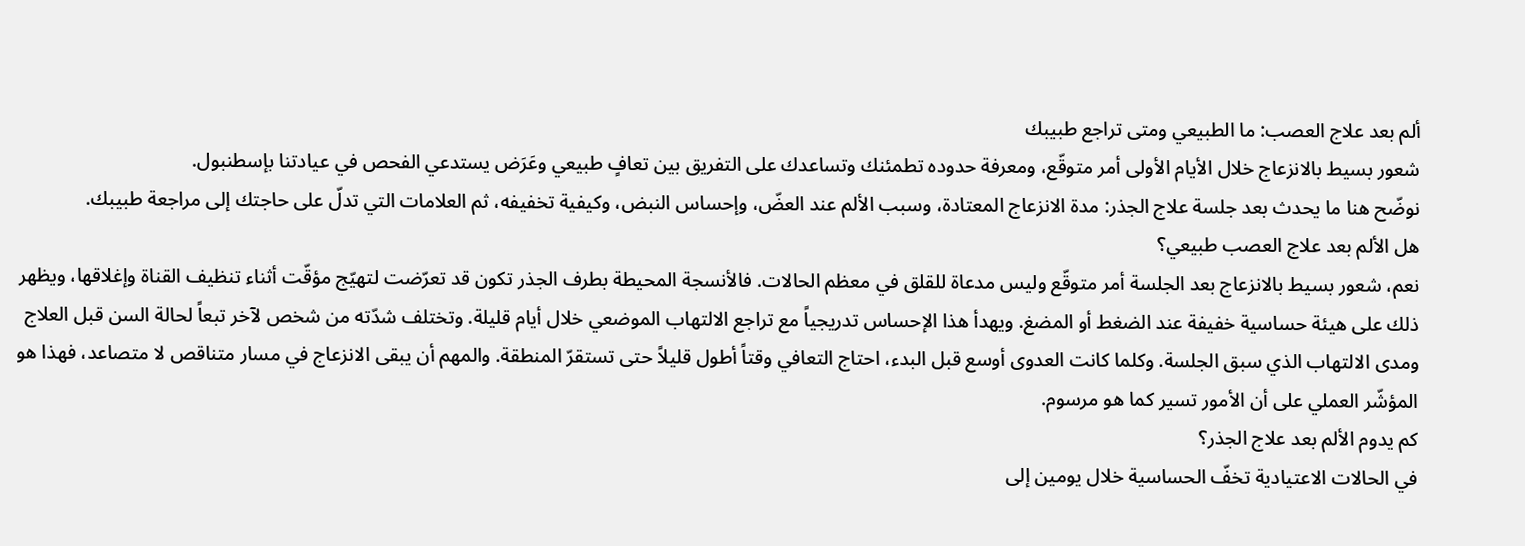ألم بعد علاج العصب: ما الطبيعي ومتى تراجع طبيبك
شعور بسيط بالانزعاج خلال الأيام الأولى أمر متوقّع، ومعرفة حدوده تطمئنك وتساعدك على التفريق بين تعافٍ طبيعي وعَرَض يستدعي الفحص في عيادتنا بإسطنبول.
نوضّح هنا ما يحدث بعد جلسة علاج الجذر: مدة الانزعاج المعتادة، وسبب الألم عند العضّ، وإحساس النبض، وكيفية تخفيفه، ثم العلامات التي تدلّ على حاجتك إلى مراجعة طبيبك.
هل الألم بعد علاج العصب طبيعي؟
نعم، شعور بسيط بالانزعاج بعد الجلسة أمر متوقّع وليس مدعاة للقلق في معظم الحالات. فالأنسجة المحيطة بطرف الجذر تكون قد تعرّضت لتهيّج مؤقّت أثناء تنظيف القناة وإغلاقها، ويظهر ذلك على هيئة حساسية خفيفة عند الضغط أو المضغ. ويهدأ هذا الإحساس تدريجياً مع تراجع الالتهاب الموضعي خلال أيام قليلة. وتختلف شدّته من شخص لآخر تبعاً لحالة السن قبل العلاج ومدى الالتهاب الذي سبق الجلسة. وكلما كانت العدوى أوسع قبل البدء، احتاج التعافي وقتاً أطول قليلاً حتى تستقرّ المنطقة. والمهم أن يبقى الانزعاج في مسار متناقص لا متصاعد، فهذا هو المؤشّر العملي على أن الأمور تسير كما هو مرسوم.
كم يدوم الألم بعد علاج الجذر؟
في الحالات الاعتيادية تخفّ الحساسية خلال يومين إلى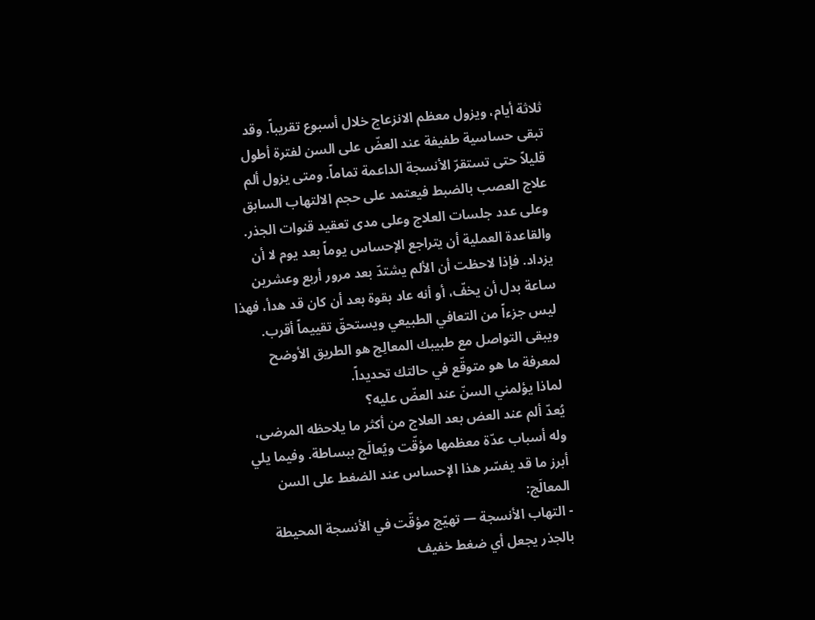ثلاثة أيام، ويزول معظم الانزعاج خلال أسبوع تقريباً. وقد تبقى حساسية طفيفة عند العضّ على السن لفترة أطول قليلاً حتى تستقرّ الأنسجة الداعمة تماماً. ومتى يزول ألم علاج العصب بالضبط فيعتمد على حجم الالتهاب السابق وعلى عدد جلسات العلاج وعلى مدى تعقيد قنوات الجذر. والقاعدة العملية أن يتراجع الإحساس يوماً بعد يوم لا أن يزداد. فإذا لاحظت أن الألم يشتدّ بعد مرور أربع وعشرين ساعة بدل أن يخفّ، أو أنه عاد بقوة بعد أن كان قد هدأ، فهذا ليس جزءاً من التعافي الطبيعي ويستحقّ تقييماً أقرب. ويبقى التواصل مع طبيبك المعالِج هو الطريق الأوضح لمعرفة ما هو متوقّع في حالتك تحديداً.
لماذا يؤلمني السنّ عند العضّ عليه؟
يُعدّ ألم عند العض بعد العلاج من أكثر ما يلاحظه المرضى، وله أسباب عدّة معظمها مؤقّت ويُعالَج ببساطة. وفيما يلي أبرز ما قد يفسّر هذا الإحساس عند الضغط على السن المعالَج:
- التهاب الأنسجة — تهيّج مؤقّت في الأنسجة المحيطة بالجذر يجعل أي ضغط خفيف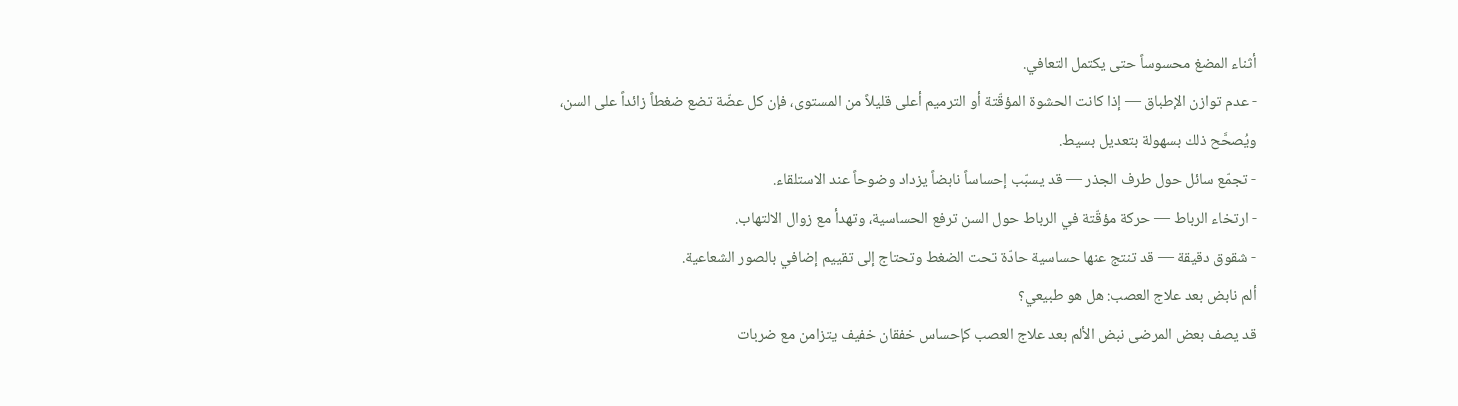أثناء المضغ محسوساً حتى يكتمل التعافي.
- عدم توازن الإطباق — إذا كانت الحشوة المؤقّتة أو الترميم أعلى قليلاً من المستوى، فإن كل عضّة تضع ضغطاً زائداً على السن، ويُصحَّح ذلك بسهولة بتعديل بسيط.
- تجمّع سائل حول طرف الجذر — قد يسبّب إحساساً نابضاً يزداد وضوحاً عند الاستلقاء.
- ارتخاء الرباط — حركة مؤقّتة في الرباط حول السن ترفع الحساسية، وتهدأ مع زوال الالتهاب.
- شقوق دقيقة — قد تنتج عنها حساسية حادّة تحت الضغط وتحتاج إلى تقييم إضافي بالصور الشعاعية.
ألم نابض بعد علاج العصب: هل هو طبيعي؟
قد يصف بعض المرضى نبض الألم بعد علاج العصب كإحساس خفقان خفيف يتزامن مع ضربات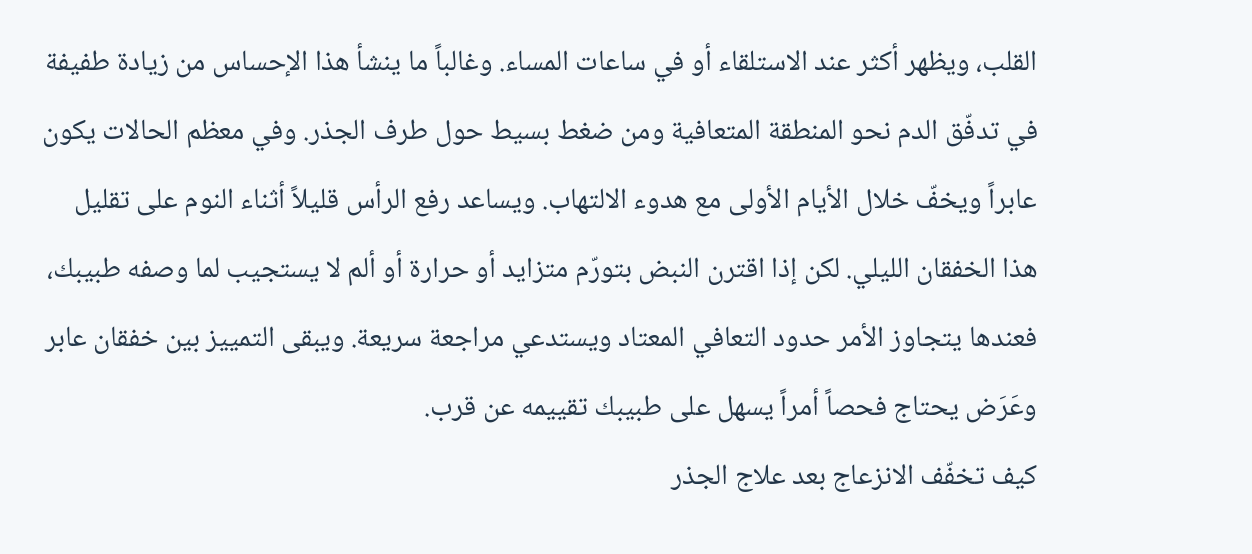القلب، ويظهر أكثر عند الاستلقاء أو في ساعات المساء. وغالباً ما ينشأ هذا الإحساس من زيادة طفيفة في تدفّق الدم نحو المنطقة المتعافية ومن ضغط بسيط حول طرف الجذر. وفي معظم الحالات يكون عابراً ويخفّ خلال الأيام الأولى مع هدوء الالتهاب. ويساعد رفع الرأس قليلاً أثناء النوم على تقليل هذا الخفقان الليلي. لكن إذا اقترن النبض بتورّم متزايد أو حرارة أو ألم لا يستجيب لما وصفه طبيبك، فعندها يتجاوز الأمر حدود التعافي المعتاد ويستدعي مراجعة سريعة. ويبقى التمييز بين خفقان عابر وعَرَض يحتاج فحصاً أمراً يسهل على طبيبك تقييمه عن قرب.
كيف تخفّف الانزعاج بعد علاج الجذر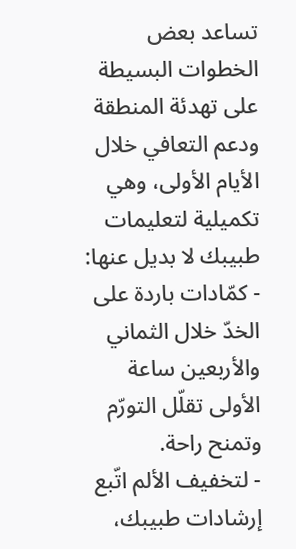تساعد بعض الخطوات البسيطة على تهدئة المنطقة ودعم التعافي خلال الأيام الأولى، وهي تكميلية لتعليمات طبيبك لا بديل عنها:
- كمّادات باردة على الخدّ خلال الثماني والأربعين ساعة الأولى تقلّل التورّم وتمنح راحة.
- لتخفيف الألم اتّبع إرشادات طبيبك،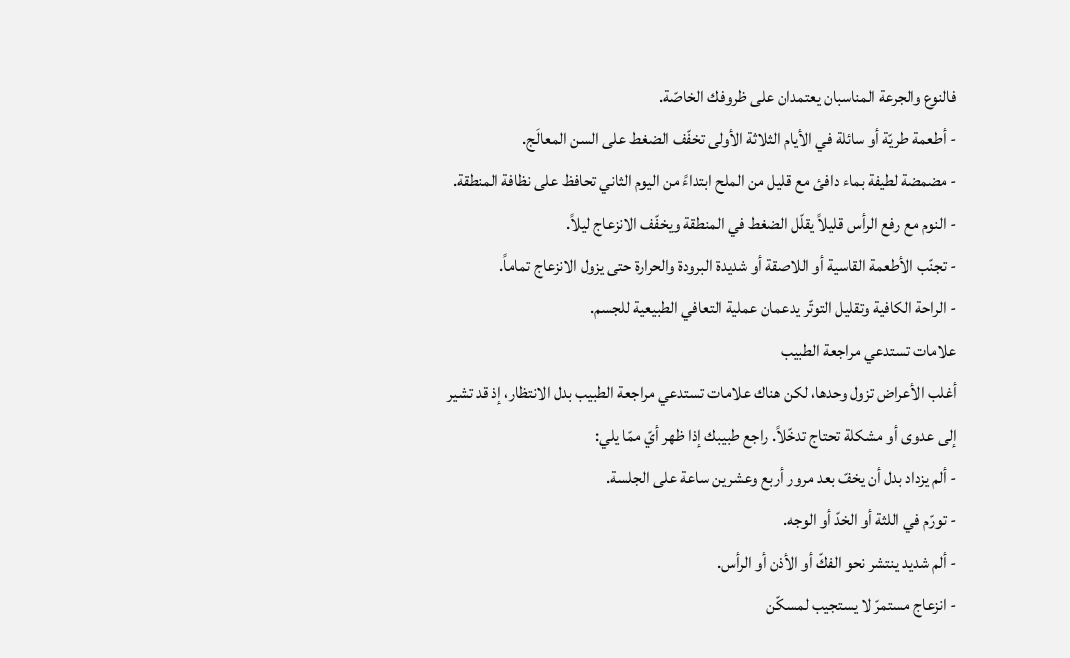فالنوع والجرعة المناسبان يعتمدان على ظروفك الخاصّة.
- أطعمة طريّة أو سائلة في الأيام الثلاثة الأولى تخفّف الضغط على السن المعالَج.
- مضمضة لطيفة بماء دافئ مع قليل من الملح ابتداءً من اليوم الثاني تحافظ على نظافة المنطقة.
- النوم مع رفع الرأس قليلاً يقلّل الضغط في المنطقة ويخفّف الانزعاج ليلاً.
- تجنّب الأطعمة القاسية أو اللاصقة أو شديدة البرودة والحرارة حتى يزول الانزعاج تماماً.
- الراحة الكافية وتقليل التوتّر يدعمان عملية التعافي الطبيعية للجسم.
علامات تستدعي مراجعة الطبيب
أغلب الأعراض تزول وحدها، لكن هناك علامات تستدعي مراجعة الطبيب بدل الانتظار، إذ قد تشير إلى عدوى أو مشكلة تحتاج تدخّلاً. راجع طبيبك إذا ظهر أيّ ممّا يلي:
- ألم يزداد بدل أن يخفّ بعد مرور أربع وعشرين ساعة على الجلسة.
- تورّم في اللثة أو الخدّ أو الوجه.
- ألم شديد ينتشر نحو الفكّ أو الأذن أو الرأس.
- انزعاج مستمرّ لا يستجيب لمسكّن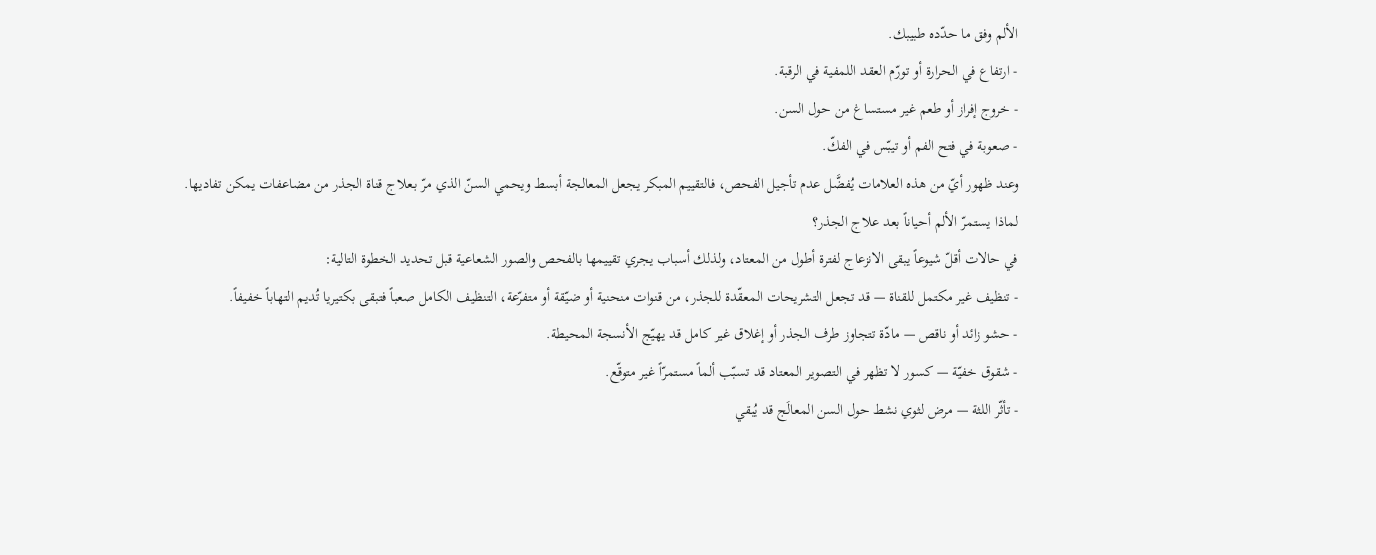الألم وفق ما حدّده طبيبك.
- ارتفاع في الحرارة أو تورّم العقد اللمفية في الرقبة.
- خروج إفراز أو طعم غير مستساغ من حول السن.
- صعوبة في فتح الفم أو تيبّس في الفكّ.
وعند ظهور أيّ من هذه العلامات يُفضَّل عدم تأجيل الفحص، فالتقييم المبكر يجعل المعالجة أبسط ويحمي السنّ الذي مرّ بـعلاج قناة الجذر من مضاعفات يمكن تفاديها.
لماذا يستمرّ الألم أحياناً بعد علاج الجذر؟
في حالات أقلّ شيوعاً يبقى الانزعاج لفترة أطول من المعتاد، ولذلك أسباب يجري تقييمها بالفحص والصور الشعاعية قبل تحديد الخطوة التالية:
- تنظيف غير مكتمل للقناة — قد تجعل التشريحات المعقّدة للجذر، من قنوات منحنية أو ضيّقة أو متفرّعة، التنظيف الكامل صعباً فتبقى بكتيريا تُديم التهاباً خفيفاً.
- حشو زائد أو ناقص — مادّة تتجاوز طرف الجذر أو إغلاق غير كامل قد يهيّج الأنسجة المحيطة.
- شقوق خفيّة — كسور لا تظهر في التصوير المعتاد قد تسبّب ألماً مستمرّاً غير متوقّع.
- تأثّر اللثة — مرض لثوي نشط حول السن المعالَج قد يُبقي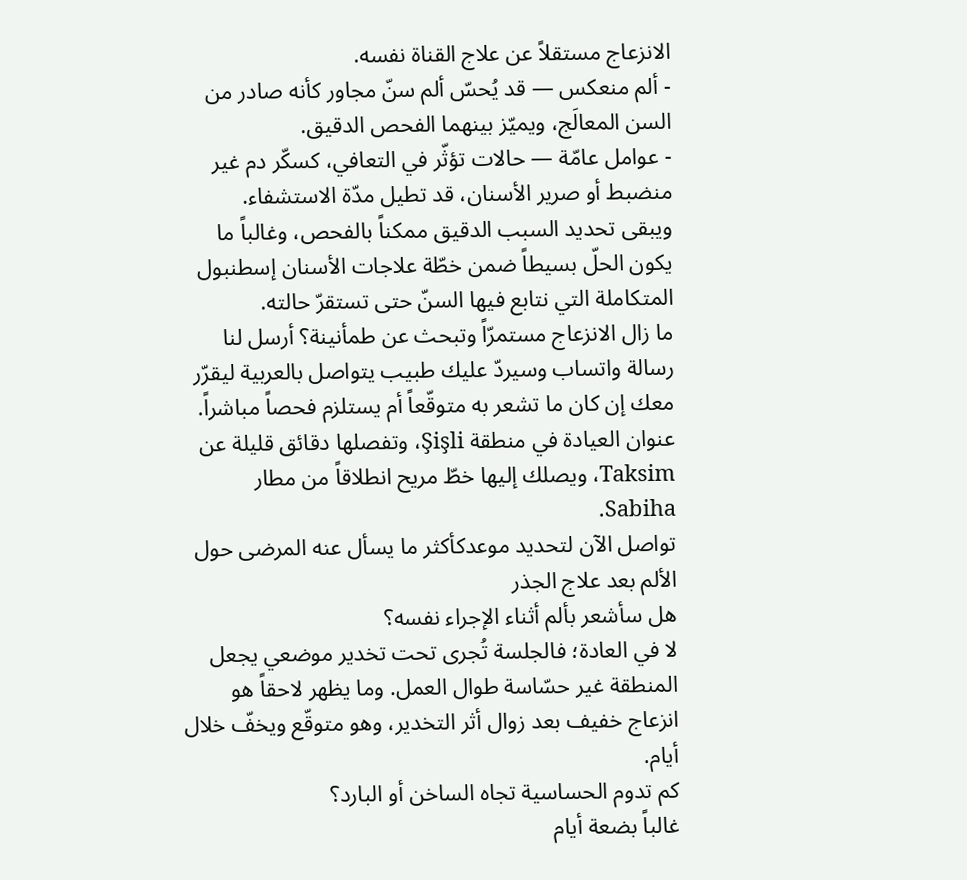الانزعاج مستقلاً عن علاج القناة نفسه.
- ألم منعكس — قد يُحسّ ألم سنّ مجاور كأنه صادر من السن المعالَج، ويميّز بينهما الفحص الدقيق.
- عوامل عامّة — حالات تؤثّر في التعافي، كسكّر دم غير منضبط أو صرير الأسنان، قد تطيل مدّة الاستشفاء.
ويبقى تحديد السبب الدقيق ممكناً بالفحص، وغالباً ما يكون الحلّ بسيطاً ضمن خطّة علاجات الأسنان إسطنبول المتكاملة التي نتابع فيها السنّ حتى تستقرّ حالته.
ما زال الانزعاج مستمرّاً وتبحث عن طمأنينة؟ أرسل لنا رسالة واتساب وسيردّ عليك طبيب يتواصل بالعربية ليقرّر معك إن كان ما تشعر به متوقّعاً أم يستلزم فحصاً مباشراً. عنوان العيادة في منطقة Şişli، وتفصلها دقائق قليلة عن Taksim، ويصلك إليها خطّ مريح انطلاقاً من مطار Sabiha.
تواصل الآن لتحديد موعدكأكثر ما يسأل عنه المرضى حول الألم بعد علاج الجذر
هل سأشعر بألم أثناء الإجراء نفسه؟
لا في العادة؛ فالجلسة تُجرى تحت تخدير موضعي يجعل المنطقة غير حسّاسة طوال العمل. وما يظهر لاحقاً هو انزعاج خفيف بعد زوال أثر التخدير، وهو متوقّع ويخفّ خلال أيام.
كم تدوم الحساسية تجاه الساخن أو البارد؟
غالباً بضعة أيام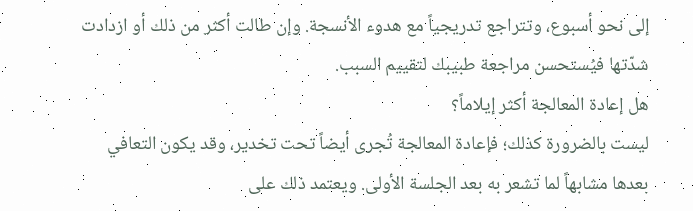إلى نحو أسبوع، وتتراجع تدريجياً مع هدوء الأنسجة. وإن طالت أكثر من ذلك أو ازدادت شدّتها فيُستحسن مراجعة طبيبك لتقييم السبب.
هل إعادة المعالجة أكثر إيلاماً؟
ليست بالضرورة كذلك؛ فإعادة المعالجة تُجرى أيضاً تحت تخدير، وقد يكون التعافي بعدها مشابهاً لما تشعر به بعد الجلسة الأولى. ويعتمد ذلك على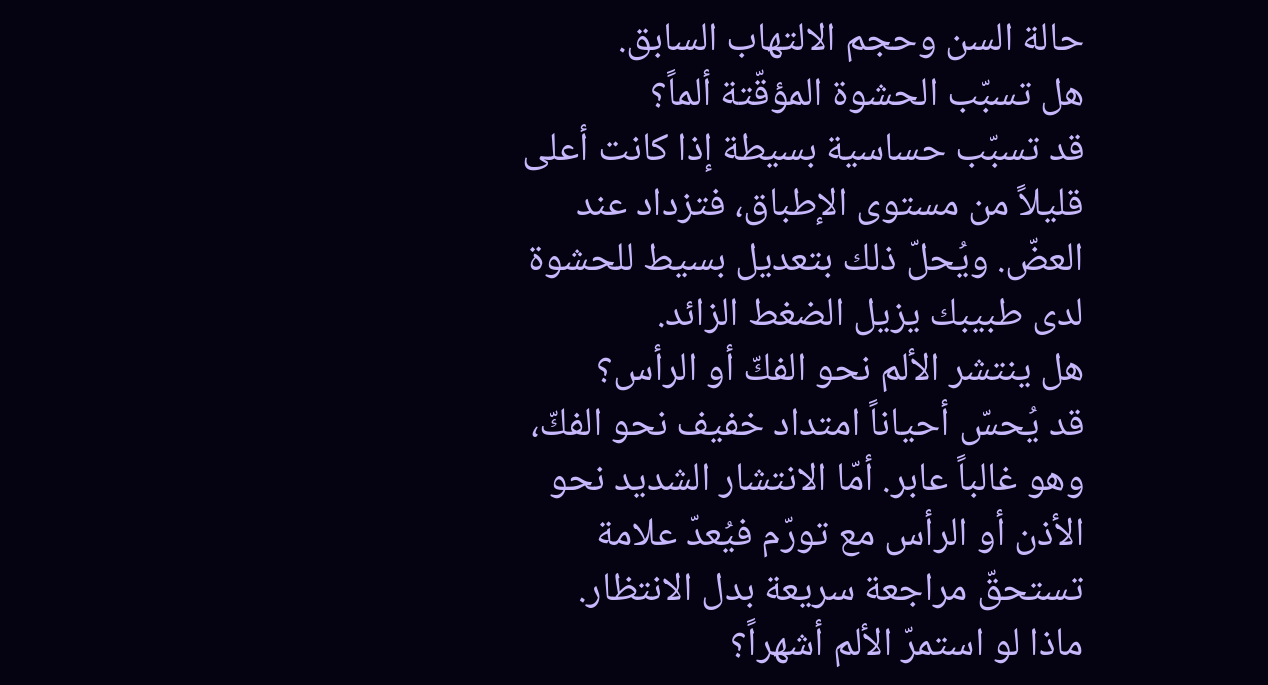حالة السن وحجم الالتهاب السابق.
هل تسبّب الحشوة المؤقّتة ألماً؟
قد تسبّب حساسية بسيطة إذا كانت أعلى قليلاً من مستوى الإطباق، فتزداد عند العضّ. ويُحلّ ذلك بتعديل بسيط للحشوة لدى طبيبك يزيل الضغط الزائد.
هل ينتشر الألم نحو الفكّ أو الرأس؟
قد يُحسّ أحياناً امتداد خفيف نحو الفكّ، وهو غالباً عابر. أمّا الانتشار الشديد نحو الأذن أو الرأس مع تورّم فيُعدّ علامة تستحقّ مراجعة سريعة بدل الانتظار.
ماذا لو استمرّ الألم أشهراً؟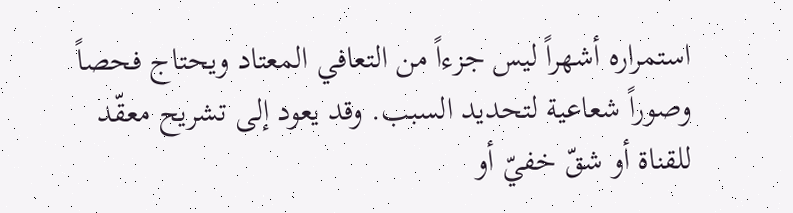استمراره أشهراً ليس جزءاً من التعافي المعتاد ويحتاج فحصاً وصوراً شعاعية لتحديد السبب. وقد يعود إلى تشريح معقّد للقناة أو شقّ خفيّ أو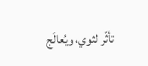تأثّر لثوي، ويُعالَج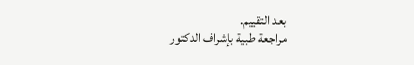بعد التقييم.
مراجعة طبية بإشراف الدكتور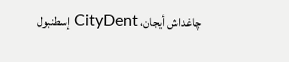چاغداش أيجان، CityDent إسطنبول